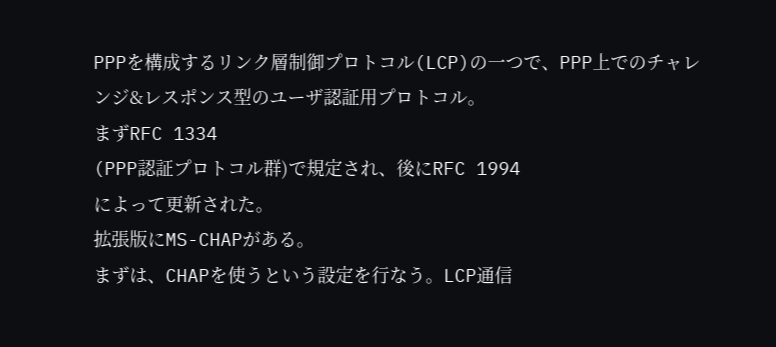PPPを構成するリンク層制御プロトコル(LCP)の一つで、PPP上でのチャレンジ&レスポンス型のユーザ認証用プロトコル。
まずRFC 1334
(PPP認証プロトコル群)で規定され、後にRFC 1994
によって更新された。
拡張版にMS-CHAPがある。
まずは、CHAPを使うという設定を行なう。LCP通信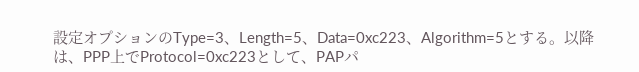設定オプションのType=3、Length=5、Data=0xc223、Algorithm=5とする。以降は、PPP上でProtocol=0xc223として、PAPパ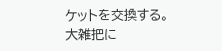ケットを交換する。
大雑把に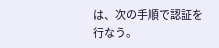は、次の手順で認証を行なう。